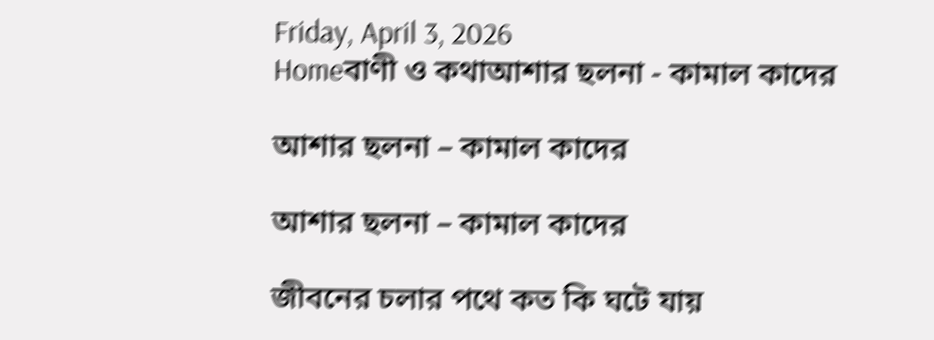Friday, April 3, 2026
Homeবাণী ও কথাআশার ছলনা - কামাল কাদের

আশার ছলনা – কামাল কাদের

আশার ছলনা – কামাল কাদের

জীবনের চলার পথে কত কি ঘটে যায়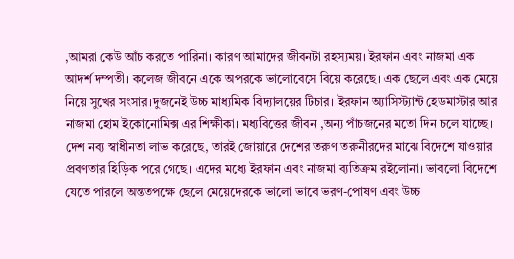,আমরা কেউ আঁচ করতে পারিনা। কারণ আমাদের জীবনটা রহস্যময়। ইরফান এবং নাজমা এক আদর্শ দম্পতী। কলেজ জীবনে একে অপরকে ভালোবেসে বিয়ে করেছে। এক ছেলে এবং এক মেয়ে নিয়ে সুখের সংসার।দুজনেই উচ্চ মাধ্যমিক বিদ্যালয়ের টিচার। ইরফান অ্যাসিস্ট্যান্ট হেডমাস্টার আর নাজমা হোম ইকোনোমিক্স এর শিক্ষীকা। মধ্যবিত্তের জীবন ,অন্য পাঁচজনের মতো দিন চলে যাচ্ছে। দেশ নব্য স্বাধীনতা লাভ করেছে, তারই জোয়ারে দেশের তরুণ তরুনীরদের মাঝে বিদেশে যাওয়ার প্রবণতার হিড়িক পরে গেছে। এদের মধ্যে ইরফান এবং নাজমা ব্যতিক্রম রইলোনা। ভাবলো বিদেশে যেতে পারলে অন্ততপক্ষে ছেলে মেয়েদেরকে ভালো ভাবে ভরণ-পোষণ এবং উচ্চ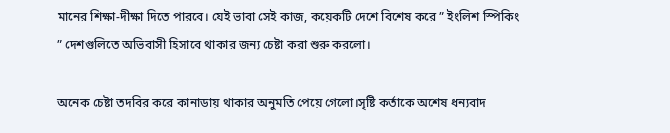মানের শিক্ষা-দীক্ষা দিতে পারবে। যেই ভাবা সেই কাজ, কয়েকটি দেশে বিশেষ করে ” ইংলিশ স্পিকিং ” দেশগুলিতে অভিবাসী হিসাবে থাকার জন্য চেষ্টা করা শুরু করলো।

অনেক চেষ্টা তদবির করে কানাডায় থাকার অনুমতি পেয়ে গেলো।সৃষ্টি কর্তাকে অশেষ ধন্যবাদ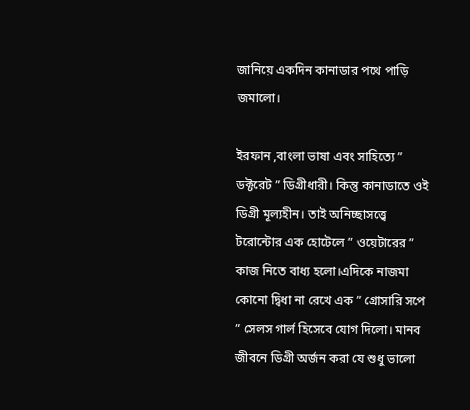জানিয়ে একদিন কানাডার পথে পাড়ি জমালো।

ইরফান ,বাংলা ভাষা এবং সাহিত্যে ” ডক্টরেট ” ডিগ্রীধারী। কিন্তু কানাডাতে ওই ডিগ্রী মূল্যহীন। তাই অনিচ্ছাসত্ত্বে টরোন্টোর এক হোটেলে ” ওয়েটারের ” কাজ নিতে বাধ্য হলো।এদিকে নাজমা কোনো দ্বিধা না রেখে এক ” গ্রোসারি সপে ” সেলস গার্ল হিসেবে যোগ দিলো। মানব জীবনে ডিগ্রী অর্জন করা যে শুধু ভালো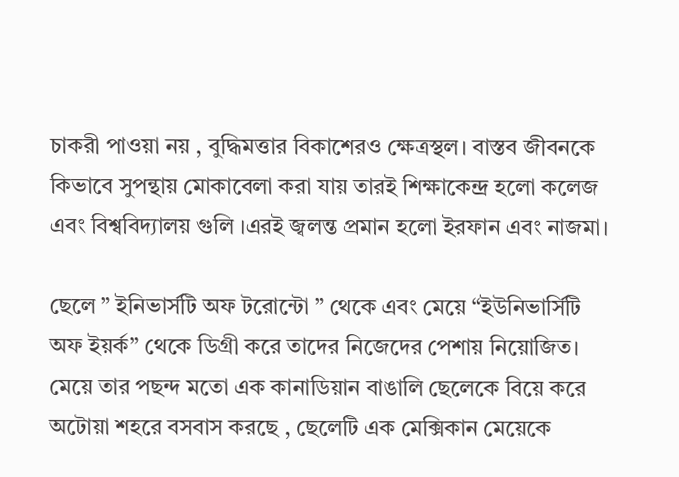চাকরী পাওয়া নয় , বুদ্ধিমত্তার বিকাশেরও ক্ষেত্রস্থল। বাস্তব জীবনকে কিভাবে সুপন্থায় মোকাবেলা করা যায় তারই শিক্ষাকেন্দ্র হলো কলেজ এবং বিশ্ববিদ্যালয় গুলি ।এরই জ্বলন্ত প্রমান হলো ইরফান এবং নাজমা।

ছেলে ” ইনিভার্সটি অফ টরোন্টো ” থেকে এবং মেয়ে “ইউনিভার্সিটি অফ ইয়র্ক” থেকে ডিগ্রী করে তাদের নিজেদের পেশায় নিয়োজিত। মেয়ে তার পছন্দ মতো এক কানাডিয়ান বাঙালি ছেলেকে বিয়ে করে অটোয়া শহরে বসবাস করছে , ছেলেটি এক মেক্সিকান মেয়েকে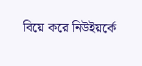বিয়ে করে নিউইয়র্কে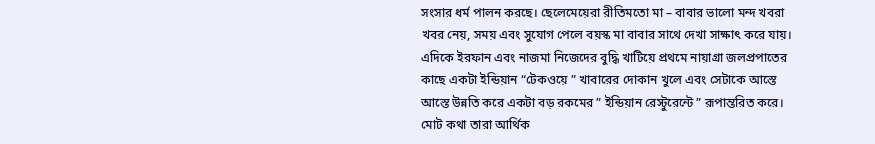সংসার ধর্ম পালন করছে। ছেলেমেয়েরা রীতিমতো মা – বাবার ভালো মন্দ খবরা খবর নেয়, সময় এবং সুযোগ পেলে বয়স্ক মা বাবার সাথে দেখা সাক্ষাৎ করে যায়। এদিকে ইরফান এবং নাজমা নিজেদের বুদ্ধি খাটিয়ে প্রথমে নায়াগ্রা জলপ্রপাতের কাছে একটা ইন্ডিয়ান “টেকওয়ে ” খাবারের দোকান খুলে এবং সেটাকে আস্তে আস্তে উন্নতি করে একটা বড় রকমের ” ইন্ডিয়ান রেস্টুরেন্টে ” রূপান্তরিত করে। মোট কথা তারা আর্থিক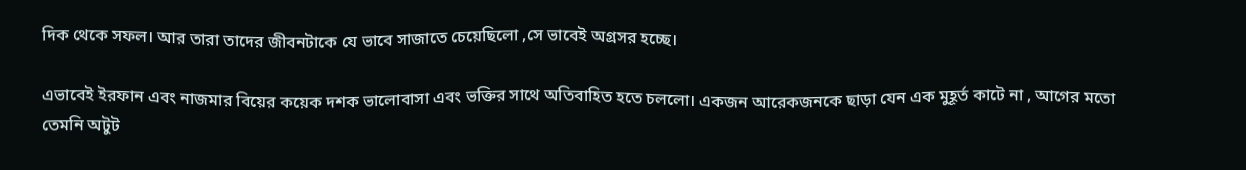দিক থেকে সফল। আর তারা তাদের জীবনটাকে যে ভাবে সাজাতে চেয়েছিলো ,সে ভাবেই অগ্রসর হচ্ছে।

এভাবেই ইরফান এবং নাজমার বিয়ের কয়েক দশক ভালোবাসা এবং ভক্তির সাথে অতিবাহিত হতে চললো। একজন আরেকজনকে ছাড়া যেন এক মুহূর্ত কাটে না , আগের মতো তেমনি অটুট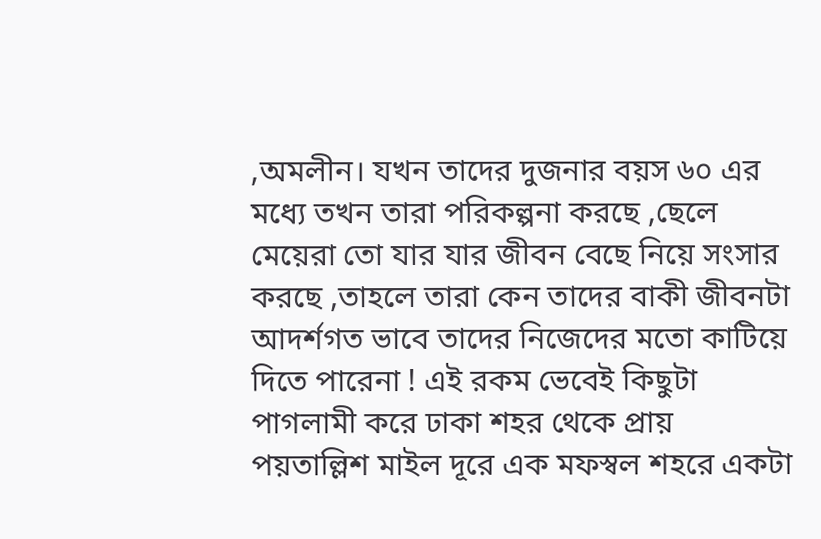,অমলীন। যখন তাদের দুজনার বয়স ৬০ এর মধ্যে তখন তারা পরিকল্পনা করছে ,ছেলে মেয়েরা তো যার যার জীবন বেছে নিয়ে সংসার করছে ,তাহলে তারা কেন তাদের বাকী জীবনটা আদর্শগত ভাবে তাদের নিজেদের মতো কাটিয়ে দিতে পারেনা ! এই রকম ভেবেই কিছুটা পাগলামী করে ঢাকা শহর থেকে প্রায় পয়তাল্লিশ মাইল দূরে এক মফস্বল শহরে একটা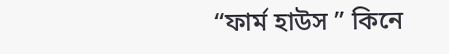“ফার্ম হাউস ” কিনে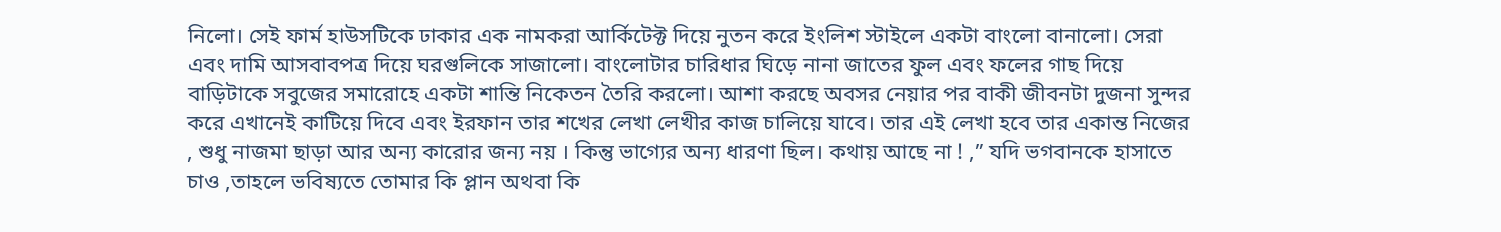নিলো। সেই ফার্ম হাউসটিকে ঢাকার এক নামকরা আর্কিটেক্ট দিয়ে নুতন করে ইংলিশ স্টাইলে একটা বাংলো বানালো। সেরা এবং দামি আসবাবপত্র দিয়ে ঘরগুলিকে সাজালো। বাংলোটার চারিধার ঘিড়ে নানা জাতের ফুল এবং ফলের গাছ দিয়ে বাড়িটাকে সবুজের সমারোহে একটা শান্তি নিকেতন তৈরি করলো। আশা করছে অবসর নেয়ার পর বাকী জীবনটা দুজনা সুন্দর করে এখানেই কাটিয়ে দিবে এবং ইরফান তার শখের লেখা লেখীর কাজ চালিয়ে যাবে। তার এই লেখা হবে তার একান্ত নিজের , শুধু নাজমা ছাড়া আর অন্য কারোর জন্য নয় । কিন্তু ভাগ্যের অন্য ধারণা ছিল। কথায় আছে না ! ,” যদি ভগবানকে হাসাতে চাও ,তাহলে ভবিষ্যতে তোমার কি প্লান অথবা কি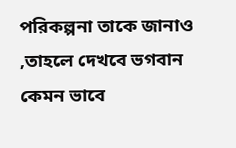পরিকল্পনা তাকে জানাও ,তাহলে দেখবে ভগবান কেমন ভাবে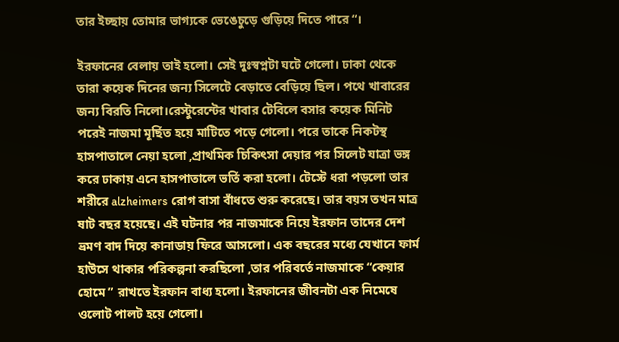তার ইচ্ছায় তোমার ভাগ্যকে ভেঙেচুড়ে গুড়িয়ে দিতে পারে “।

ইরফানের বেলায় তাই হলো। সেই দুঃস্বপ্নটা ঘটে গেলো। ঢাকা থেকে তারা কয়েক দিনের জন্য সিলেটে বেড়াতে বেড়িয়ে ছিল। পথে খাবারের জন্য বিরতি নিলো।রেস্টুরেন্টের খাবার টেবিলে বসার কয়েক মিনিট পরেই নাজমা মূর্ছিত হয়ে মাটিতে পড়ে গেলো। পরে তাকে নিকটস্থ হাসপাতালে নেয়া হলো ,প্রাথমিক চিকিৎসা দেয়ার পর সিলেট যাত্রা ভঙ্গ করে ঢাকায় এনে হাসপাতালে ভর্তি করা হলো। টেস্টে ধরা পড়লো তার শরীরে alzheimers রোগ বাসা বাঁধতে শুরু করেছে। তার বয়স তখন মাত্র ষাট বছর হয়েছে। এই ঘটনার পর নাজমাকে নিয়ে ইরফান তাদের দেশ ভ্রমণ বাদ দিয়ে কানাডায় ফিরে আসলো। এক বছরের মধ্যে যেখানে ফার্ম হাউসে থাকার পরিকল্পনা করছিলো ,তার পরিবর্তে নাজমাকে “কেয়ার হোমে ” রাখতে ইরফান বাধ্য হলো। ইরফানের জীবনটা এক নিমেষে ওলোট পালট হয়ে গেলো।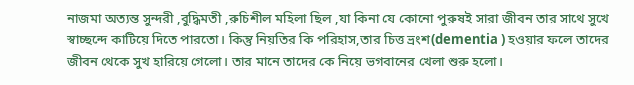নাজমা অত্যন্ত সুন্দরী ,বুদ্ধিমতী ,রুচিশীল মহিলা ছিল ,যা কিনা যে কোনো পুরুষই সারা জীবন তার সাথে সুখে স্বাচ্ছন্দে কাটিয়ে দিতে পারতো। কিন্তু নিয়তির কি পরিহাস,তার চিত্ত ভ্ৰংশ(dementia ) হওয়ার ফলে তাদের জীবন থেকে সুখ হারিয়ে গেলো। তার মানে তাদের কে নিয়ে ভগবানের খেলা শুরু হলো।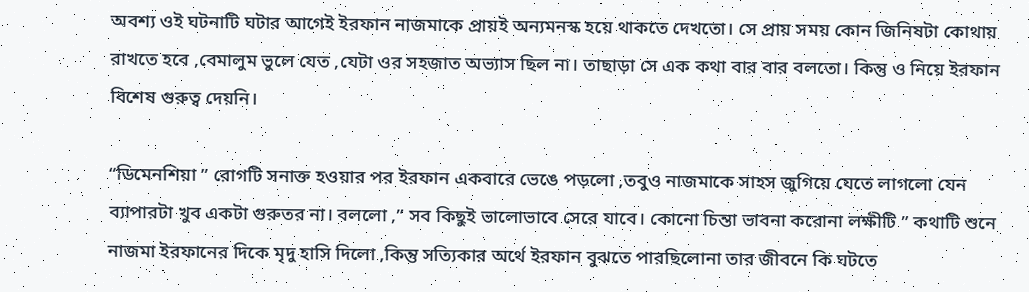অবশ্য ওই ঘটনাটি ঘটার আগেই ইরফান নাজমাকে প্রায়ই অন্যমনস্ক হয়ে থাকতে দেখতো। সে প্রায় সময় কোন জিনিষটা কোথায় রাখতে হবে ,বেমালুম ভুলে যেত ,যেটা ওর সহজাত অভ্যাস ছিল না। তাছাড়া সে এক কথা বার বার বলতো। কিন্তু ও নিয়ে ইরফান বিশেষ গুরুত্ব দেয়নি।

“ডিমেনশিয়া ” রোগটি সনাক্ত হওয়ার পর ইরফান একবারে ভেঙে পড়লো ,তবুও নাজমাকে সাহস জুগিয়ে যেতে লাগলো যেন ব্যাপারটা খুব একটা গুরুতর না। বললো ,” সব কিছুই ভালোভাবে সেরে যাবে। কোনো চিন্তা ভাবনা করোনা লক্ষীটি ” কথাটি শুনে নাজমা ইরফানের দিকে মৃদু হাসি দিলো ,কিন্তু সত্যিকার অর্থে ইরফান বুঝতে পারছিলোনা তার জীবনে কি ঘটতে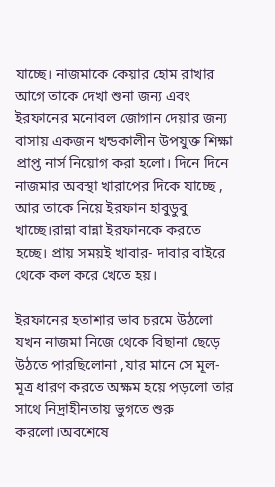যাচ্ছে। নাজমাকে কেয়ার হোম রাখার আগে তাকে দেখা শুনা জন্য এবং ইরফানের মনোবল জোগান দেয়ার জন্য বাসায় একজন খন্ডকালীন উপযুক্ত শিক্ষা প্রাপ্ত নার্স নিয়োগ করা হলো। দিনে দিনে নাজমার অবস্থা খারাপের দিকে যাচ্ছে , আর তাকে নিয়ে ইরফান হাবুডুবু খাচ্ছে।রান্না বান্না ইরফানকে করতে হচ্ছে। প্রায় সময়ই খাবার- দাবার বাইরে থেকে কল করে খেতে হয়।

ইরফানের হতাশার ভাব চরমে উঠলো যখন নাজমা নিজে থেকে বিছানা ছেড়ে উঠতে পারছিলোনা ,যার মানে সে মূল-মূত্র ধারণ করতে অক্ষম হয়ে পড়লো তার সাথে নিদ্রাহীনতায় ভুগতে শুরু করলো।অবশেষে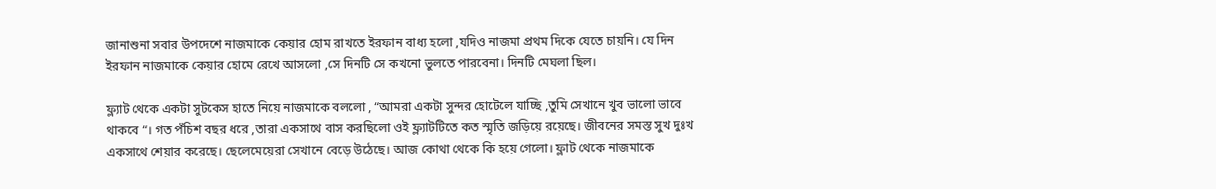জানাশুনা সবার উপদেশে নাজমাকে কেয়ার হোম রাখতে ইরফান বাধ্য হলো ,যদিও নাজমা প্রথম দিকে যেতে চায়নি। যে দিন ইরফান নাজমাকে কেয়ার হোমে রেখে আসলো ,সে দিনটি সে কখনো ভুলতে পারবেনা। দিনটি মেঘলা ছিল।

ফ্ল্যাট থেকে একটা সুটকেস হাতে নিয়ে নাজমাকে বললো , “আমরা একটা সুন্দর হোটেলে যাচ্ছি ,তুমি সেখানে খুব ভালো ভাবে থাকবে “। গত পঁচিশ বছর ধরে ,তারা একসাথে বাস করছিলো ওই ফ্ল্যাটটিতে কত স্মৃতি জড়িয়ে রয়েছে। জীবনের সমস্ত সুখ দুঃখ একসাথে শেয়ার করেছে। ছেলেমেয়েরা সেখানে বেড়ে উঠেছে। আজ কোথা থেকে কি হয়ে গেলো। ফ্লাট থেকে নাজমাকে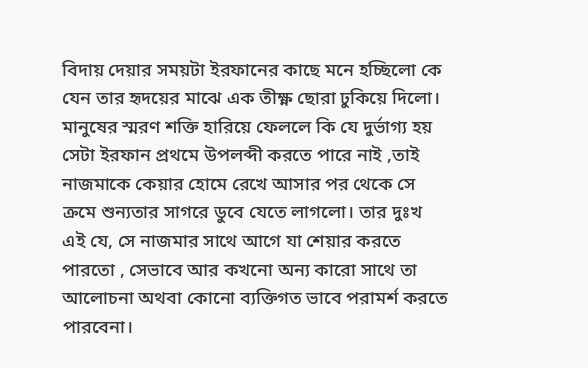বিদায় দেয়ার সময়টা ইরফানের কাছে মনে হচ্ছিলো কে যেন তার হৃদয়ের মাঝে এক তীক্ষ্ণ ছোরা ঢুকিয়ে দিলো। মানুষের স্মরণ শক্তি হারিয়ে ফেললে কি যে দুর্ভাগ্য হয় সেটা ইরফান প্রথমে উপলব্দী করতে পারে নাই ,তাই নাজমাকে কেয়ার হোমে রেখে আসার পর থেকে সে ক্রমে শুন্যতার সাগরে ডুবে যেতে লাগলো। তার দুঃখ এই যে, সে নাজমার সাথে আগে যা শেয়ার করতে পারতো , সেভাবে আর কখনো অন্য কারো সাথে তা আলোচনা অথবা কোনো ব্যক্তিগত ভাবে পরামর্শ করতে পারবেনা।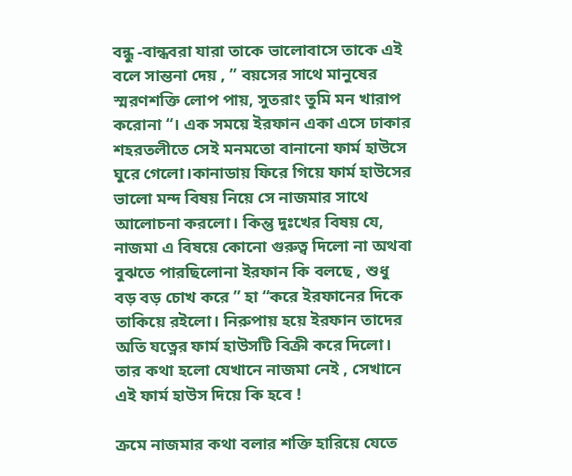বন্ধু -বান্ধবরা যারা তাকে ভালোবাসে তাকে এই বলে সান্তনা দেয় , ” বয়সের সাথে মানুষের স্মরণশক্তি লোপ পায়, সুতরাং তুমি মন খারাপ করোনা “। এক সময়ে ইরফান একা এসে ঢাকার শহরতলীতে সেই মনমতো বানানো ফার্ম হাউসে ঘুরে গেলো।কানাডায় ফিরে গিয়ে ফার্ম হাউসের ভালো মন্দ বিষয় নিয়ে সে নাজমার সাথে আলোচনা করলো। কিন্তু দুঃখের বিষয় যে, নাজমা এ বিষয়ে কোনো গুরুত্ব দিলো না অথবা বুঝতে পারছিলোনা ইরফান কি বলছে , শুধু বড় বড় চোখ করে ” হা “করে ইরফানের দিকে তাকিয়ে রইলো। নিরুপায় হয়ে ইরফান তাদের অতি যত্নের ফার্ম হাউসটি বিক্রী করে দিলো। তার কথা হলো যেখানে নাজমা নেই , সেখানে এই ফার্ম হাউস দিয়ে কি হবে !

ক্রমে নাজমার কথা বলার শক্তি হারিয়ে যেতে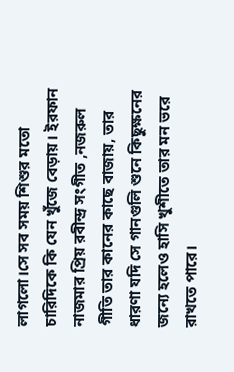লাগলো।সে সব সময় শিশুর মতো চারিদিকে কি যেন খুঁজে বেড়ায়। ইরফান নাজমার প্রিয় রবীন্দ্র সংগীত ,নজরুল গীতি তার কানের কাছে বাজায়, তার ধারণা যদি সে গানগুলি শুনে কিছুক্ষনের জন্যে হলেও হাসি খুশীতে তার মন ভরে রাখতে পারে।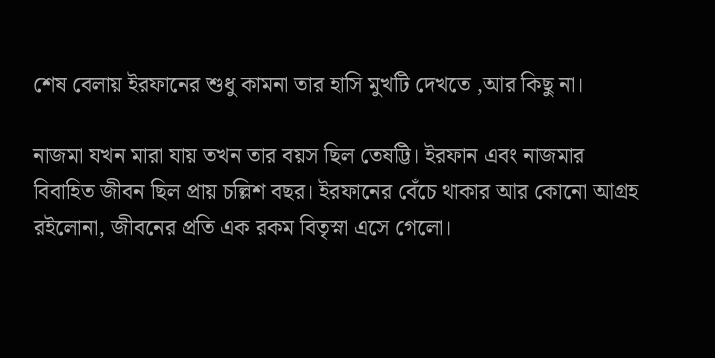শেষ বেলায় ইরফানের শুধু কামনা তার হাসি মুখটি দেখতে ,আর কিছু না।

নাজমা যখন মারা যায় তখন তার বয়স ছিল তেষট্টি। ইরফান এবং নাজমার বিবাহিত জীবন ছিল প্রায় চল্লিশ বছর। ইরফানের বেঁচে থাকার আর কোনো আগ্রহ রইলোনা, জীবনের প্রতি এক রকম বিতৃস্না এসে গেলো।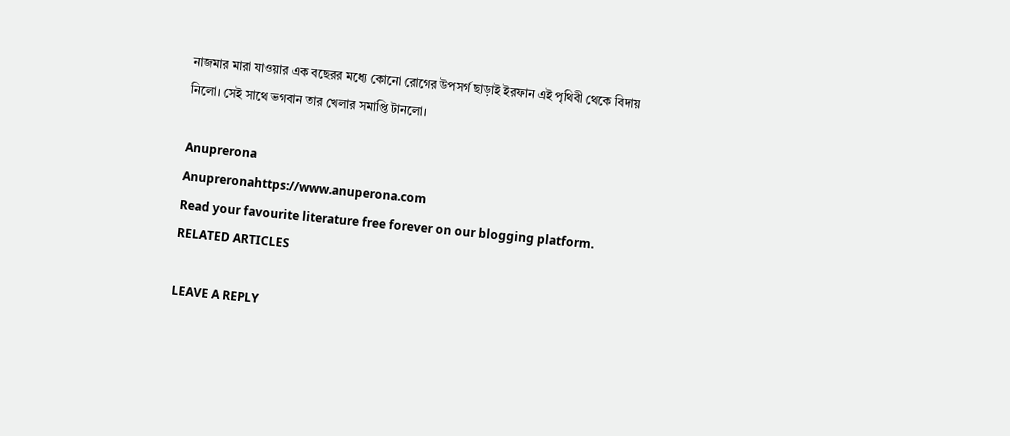নাজমার মারা যাওয়ার এক বছেরর মধ্যে কোনো রোগের উপসর্গ ছাড়াই ইরফান এই পৃথিবী থেকে বিদায় নিলো। সেই সাথে ভগবান তার খেলার সমাপ্তি টানলো।

Anuprerona
Anupreronahttps://www.anuperona.com
Read your favourite literature free forever on our blogging platform.
RELATED ARTICLES

LEAVE A REPLY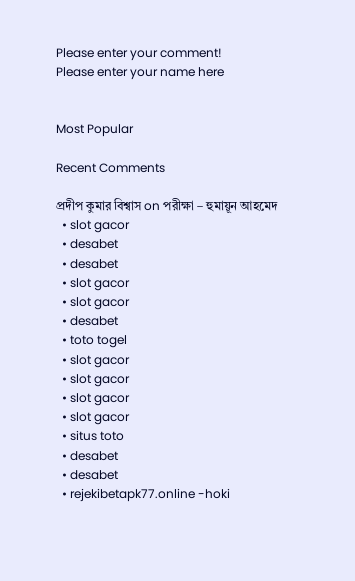Please enter your comment!
Please enter your name here


Most Popular

Recent Comments

প্রদীপ কুমার বিশ্বাস on পরীক্ষা – হুমায়ূন আহমেদ
  • slot gacor
  • desabet
  • desabet
  • slot gacor
  • slot gacor
  • desabet
  • toto togel
  • slot gacor
  • slot gacor
  • slot gacor
  • slot gacor
  • situs toto
  • desabet
  • desabet
  • rejekibetapk77.online -hoki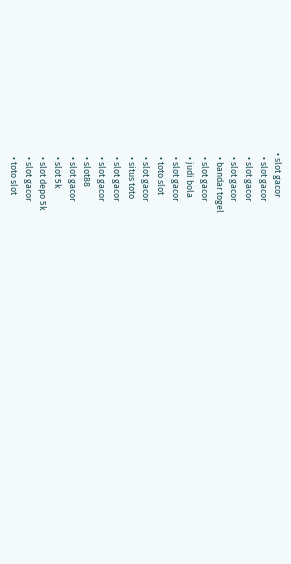• slot gacor
  • slot gacor
  • slot gacor
  • slot gacor
  • bandar togel
  • slot gacor
  • judi bola
  • slot gacor
  • toto slot
  • slot gacor
  • situs toto
  • slot gacor
  • slot gacor
  • slot88
  • slot gacor
  • slot 5k
  • slot depo 5k
  • slot gacor
  • toto slot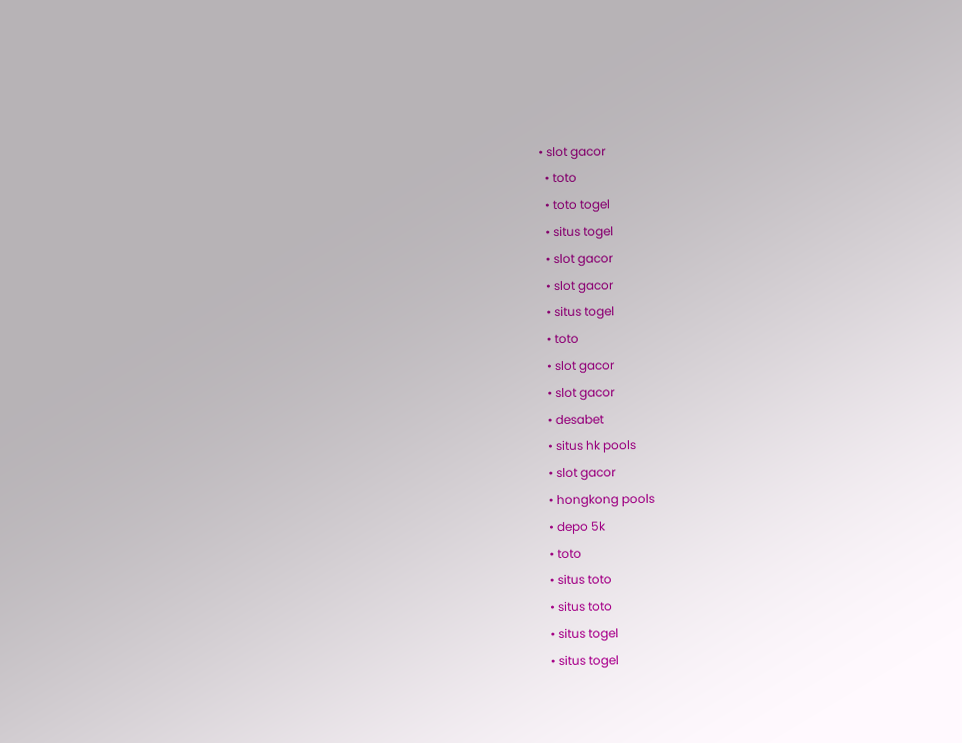• slot gacor
  • toto
  • toto togel
  • situs togel
  • slot gacor
  • slot gacor
  • situs togel
  • toto
  • slot gacor
  • slot gacor
  • desabet
  • situs hk pools
  • slot gacor
  • hongkong pools
  • depo 5k
  • toto
  • situs toto
  • situs toto
  • situs togel
  • situs togel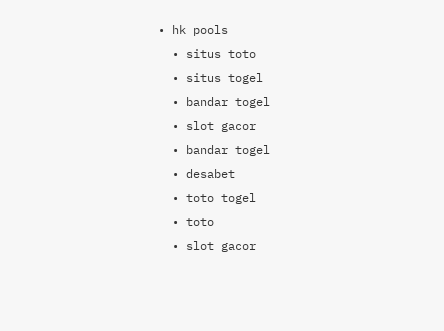• hk pools
  • situs toto
  • situs togel
  • bandar togel
  • slot gacor
  • bandar togel
  • desabet
  • toto togel
  • toto
  • slot gacor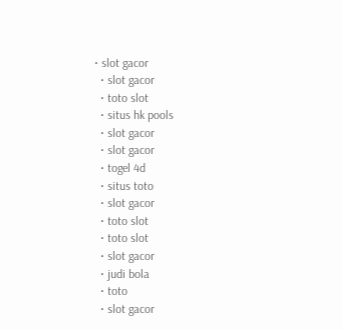• slot gacor
  • slot gacor
  • toto slot
  • situs hk pools
  • slot gacor
  • slot gacor
  • togel 4d
  • situs toto
  • slot gacor
  • toto slot
  • toto slot
  • slot gacor
  • judi bola
  • toto
  • slot gacor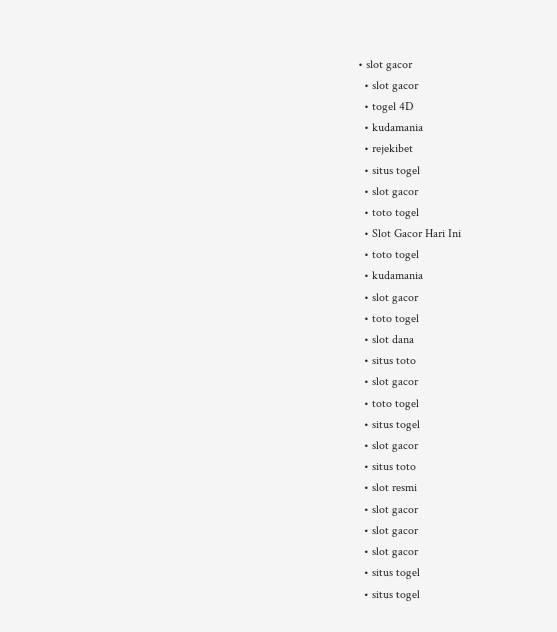• slot gacor
  • slot gacor
  • togel 4D
  • kudamania
  • rejekibet
  • situs togel
  • slot gacor
  • toto togel
  • Slot Gacor Hari Ini
  • toto togel
  • kudamania
  • slot gacor
  • toto togel
  • slot dana
  • situs toto
  • slot gacor
  • toto togel
  • situs togel
  • slot gacor
  • situs toto
  • slot resmi
  • slot gacor
  • slot gacor
  • slot gacor
  • situs togel
  • situs togel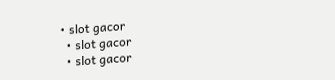• slot gacor
  • slot gacor
  • slot gacor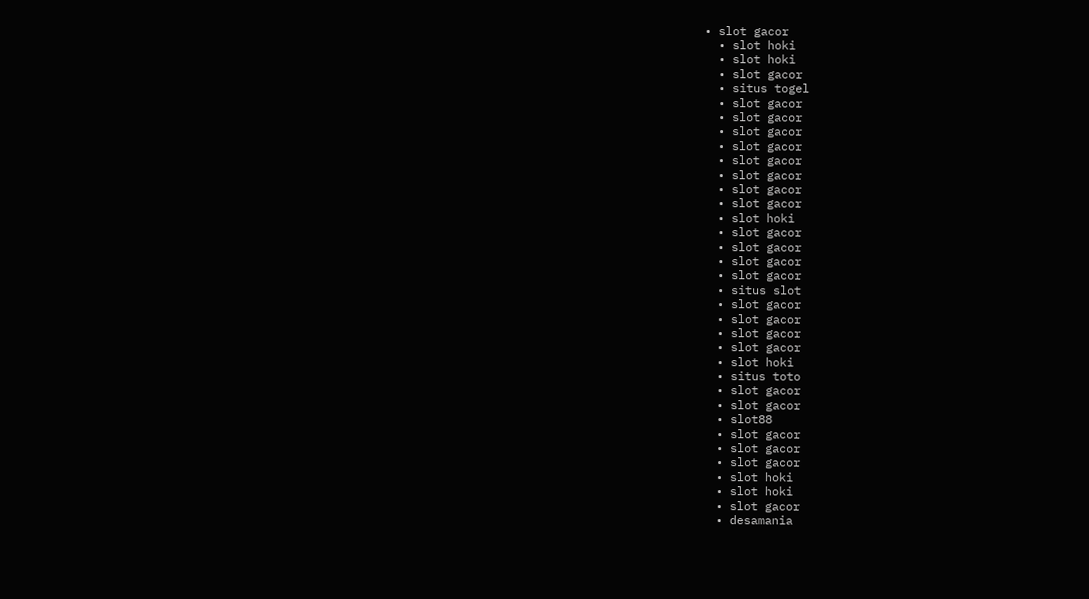• slot gacor
  • slot hoki
  • slot hoki
  • slot gacor
  • situs togel
  • slot gacor
  • slot gacor
  • slot gacor
  • slot gacor
  • slot gacor
  • slot gacor
  • slot gacor
  • slot gacor
  • slot hoki
  • slot gacor
  • slot gacor
  • slot gacor
  • slot gacor
  • situs slot
  • slot gacor
  • slot gacor
  • slot gacor
  • slot gacor
  • slot hoki
  • situs toto
  • slot gacor
  • slot gacor
  • slot88
  • slot gacor
  • slot gacor
  • slot gacor
  • slot hoki
  • slot hoki
  • slot gacor
  • desamania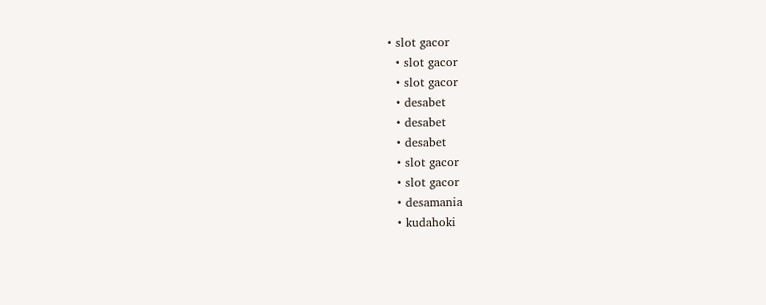• slot gacor
  • slot gacor
  • slot gacor
  • desabet
  • desabet
  • desabet
  • slot gacor
  • slot gacor
  • desamania
  • kudahoki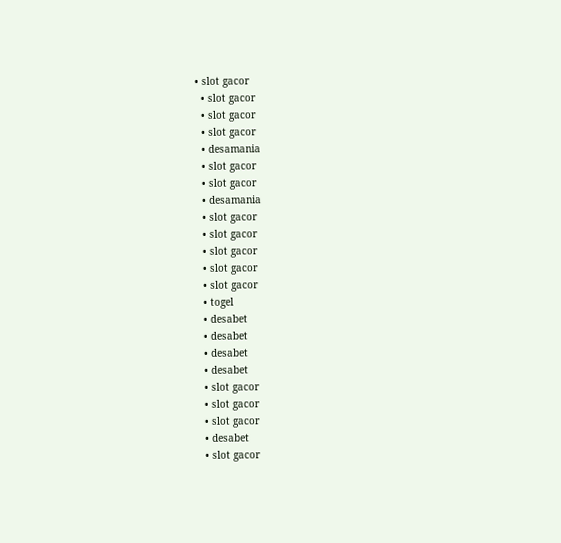• slot gacor
  • slot gacor
  • slot gacor
  • slot gacor
  • desamania
  • slot gacor
  • slot gacor
  • desamania
  • slot gacor
  • slot gacor
  • slot gacor
  • slot gacor
  • slot gacor
  • togel
  • desabet
  • desabet
  • desabet
  • desabet
  • slot gacor
  • slot gacor
  • slot gacor
  • desabet
  • slot gacor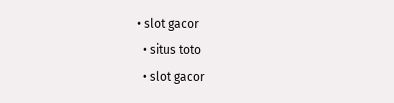• slot gacor
  • situs toto
  • slot gacor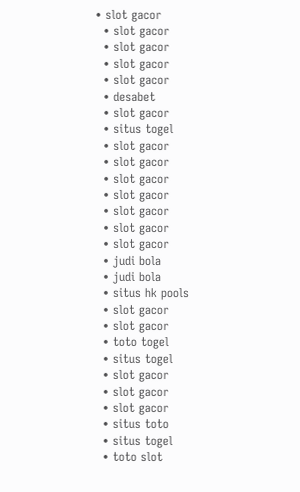• slot gacor
  • slot gacor
  • slot gacor
  • slot gacor
  • slot gacor
  • desabet
  • slot gacor
  • situs togel
  • slot gacor
  • slot gacor
  • slot gacor
  • slot gacor
  • slot gacor
  • slot gacor
  • slot gacor
  • judi bola
  • judi bola
  • situs hk pools
  • slot gacor
  • slot gacor
  • toto togel
  • situs togel
  • slot gacor
  • slot gacor
  • slot gacor
  • situs toto
  • situs togel
  • toto slot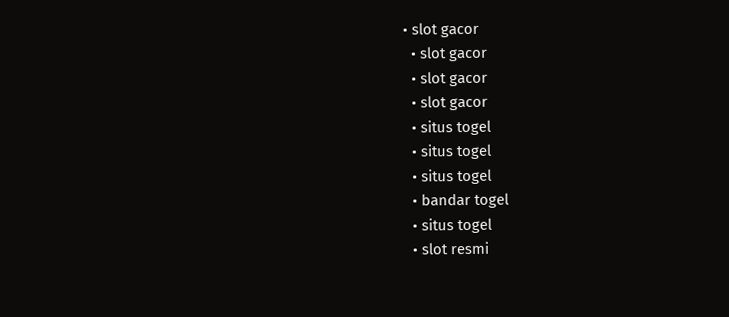• slot gacor
  • slot gacor
  • slot gacor
  • slot gacor
  • situs togel
  • situs togel
  • situs togel
  • bandar togel
  • situs togel
  • slot resmi